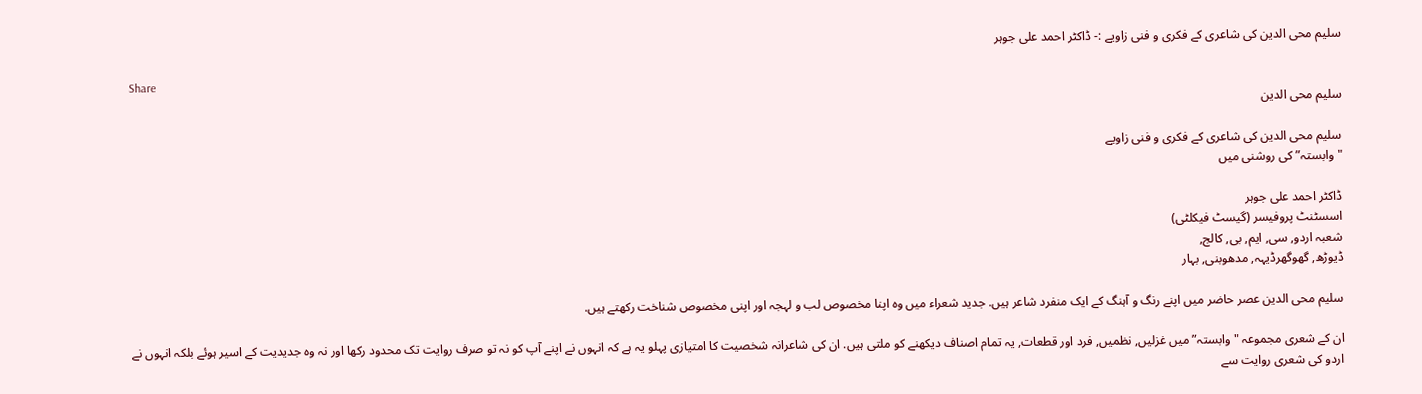سلیم محی الدین کی شاعری کے فکری و فنی زاویے :- ڈاکٹر احمد علی جوہر

Share
سلیم محی الدین

سلیم محی الدین کی شاعری کے فکری و فنی زاویے
"وابستہ” کی روشنی میں

ڈاکٹر احمد علی جوہر
اسسٹنٹ پروفیسر (گیسٹ فیکلٹی)
شعبہ اردو, سی, ایم, بی, کالج,
ڈیوڑھ, گھوگھرڈیہہ, مدھوبنی, بہار

سلیم محی الدین عصر حاضر میں اپنے رنگ و آہنگ کے ایک منفرد شاعر ہیں. جدید شعراء میں وہ اپنا مخصوص لب و لہجہ اور اپنی مخصوص شناخت رکھتے ہیں.

ان کے شعری مجموعہ "وابستہ” میں غزلیں, نظمیں, فرد اور قطعات, یہ تمام اصناف دیکھنے کو ملتی ہیں. ان کی شاعرانہ شخصیت کا امتیازی پہلو یہ ہے کہ انہوں نے اپنے آپ کو نہ تو صرف روایت تک محدود رکھا اور نہ وہ جدیدیت کے اسیر ہوئے بلکہ انہوں نے اردو کی شعری روایت سے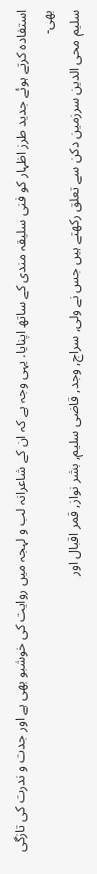استفادہ کرتے ہوئے جدید طرز اظہار کو فنی سلیقہ مندی کے ساتھ اپنایا. یہی وجہ ہے کہ ان کے شاعرانہ لب و لہجہ میں روایت کی خوشبو بھی ہے اور جدت و ندرت کی تازگی بھی-
سلیم محی الدین سرزمین دکن سے تعلق رکھتے ہیں جس نے ولی, سراج, وجد, قاضی سلیم, بشر نواز, قمر اقبال اور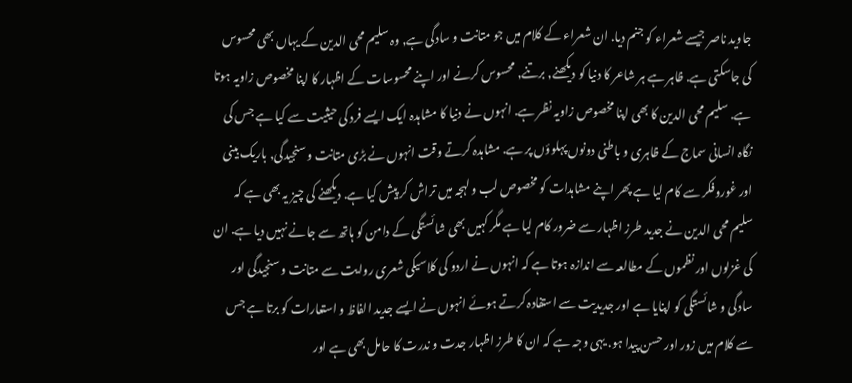جاوید ناصر جیسے شعراء کو جنم دیا. ان شعراء کے کلام میں جو متانت و سادگی ہے, وہ سلیم محی الدین کے یہاں بھی محسوس کی جاسکتی ہے. ظاہر ہے ہر شاعر کا دنیا کو دیکھنے, برتنے, محسوس کرنے اور اپنے محسوسات کے اظہار کا اپنا مخصوص زاویہ ہوتا ہے. سلیم محی الدین کا بھی اپنا مخصوص زاویہ نظر ہے. انہوں نے دنیا کا مشاہدہ ایک ایسے فرد کی حیثیت سے کیا ہے جس کی نگاہ انسانی سماج کے ظاہری و باطنی دونوں پہلوؤں پر ہے. مشاہدہ کرتے وقت انہوں نے بڑی متانت و سنجیدگی, باریک بینی اور غوروفکر سے کام لیا ہے پھر اپنے مشاہدات کو مخصوص لب و لہجہ میں تراش کر پیش کیا ہے. دیکھنے کی چیز یہ بھی ہے کہ سلیم محی الدین نے جدید طرز اظہار سے ضرور کام لیا ہے مگر کہیں بھی شائستگی کے دامن کو ہاتھ سے جانے نہیں دیا ہے. ان کی غزلوں اور نظموں کے مطالعہ سے اندازہ ہوتا ہے کہ انہوں نے اردو کی کلاسیکی شعری روایت سے متانت و سنجیدگی اور سادگی و شائستگی کو اپنایا ہے اور جدیدیت سے استفادہ کرتے ہوئے انہوں نے ایسے جدید الفاظ و استعارات کو برتا ہے جس سے کلام میں زور اور حسن پیدا ہو. یہی وجہ ہے کہ ان کا طرز اظہار جدت و ندرت کا حامل بھی ہے اور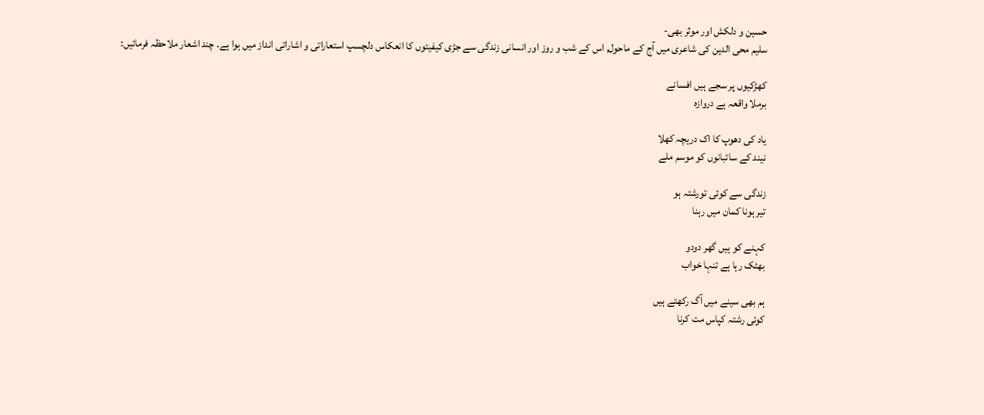حسین و دلکش اور موثر بھی-
سلیم محی الدین کی شاعری میں آج کے ماحول, اس کے شب و روز اور انسانی زندگی سے جڑی کیفیتوں کا انعکاس دلچسپ استعاراتی و اشاراتی انداز میں ہوا ہے. چند اشعار ملاحظہ فرمائیں:

کھڑکیوں پر سجے ہیں افسانے
برملا واقعہ ہے دروازہ

یاد کی دھوپ کا اک دریچہ کھلا
نیند کے سائبانوں کو موسم ملے

زندگی سے کوئی تورشتہ ہو
تیر ہونا کمان میں رہنا

کہنے کو ہیں گھر دودو
بھٹک رہا ہے تنہا خواب

ہم بھی سینے میں آگ رکھتے ہیں
کوئی رشتہ کپاس مت کرنا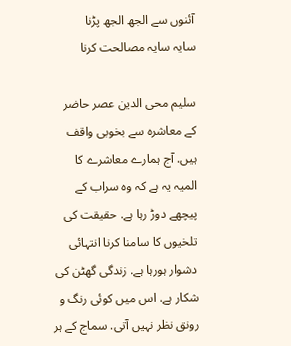آئنوں سے الجھ الجھ پڑنا
سایہ سایہ مصالحت کرنا

سلیم محی الدین عصر حاضر کے معاشرہ سے بخوبی واقف ہیں. آج ہمارے معاشرے کا المیہ یہ ہے کہ وہ سراب کے پیچھے دوڑ رہا ہے. حقیقت کی تلخیوں کا سامنا کرنا انتہائی دشوار ہورہا ہے. زندگی گھٹن کی شکار ہے. اس میں کوئی رنگ و رونق نظر نہیں آتی. سماج کے ہر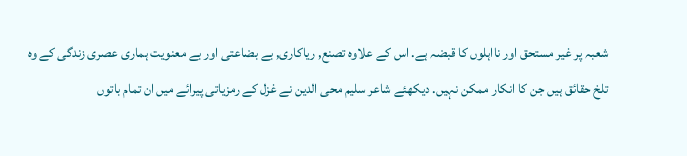شعبہ پر غیر مستحق اور نااہلوں کا قبضہ ہے. اس کے علاوہ تصنع, ریاکاری, بے بضاعتی اور بے معنویت ہماری عصری زندگی کے وہ تلخ حقائق ہیں جن کا انکار ممکن نہیں. دیکھئے شاعر سلیم محی الدین نے غزل کے رمزیاتی پیرائے میں ان تمام باتوں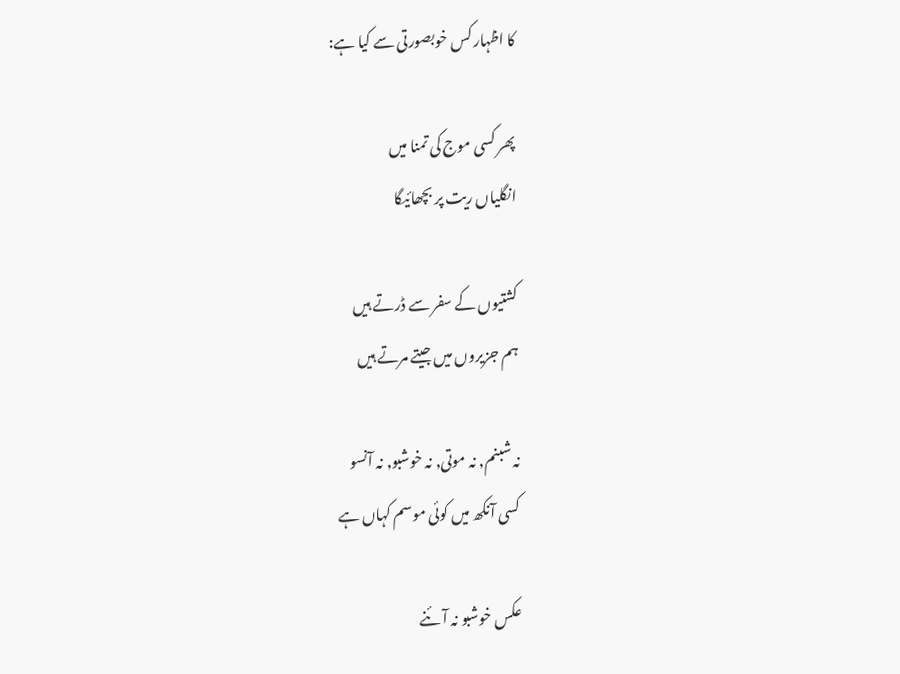کا اظہار کس خوبصورتی سے کیا ہے:

پھر کسی موج کی تمنا میں
انگلیاں ریت پر بچھائیگا

کشتیوں کے سفر سے ڈرتے ہیں
ہم جزیروں میں جیتے مرتے ہیں

نہ شبنم, نہ موتی, نہ خوشبو, نہ آنسو
کسی آنکھ میں کوئی موسم کہاں ہے

عکس خوشبو نہ آئنے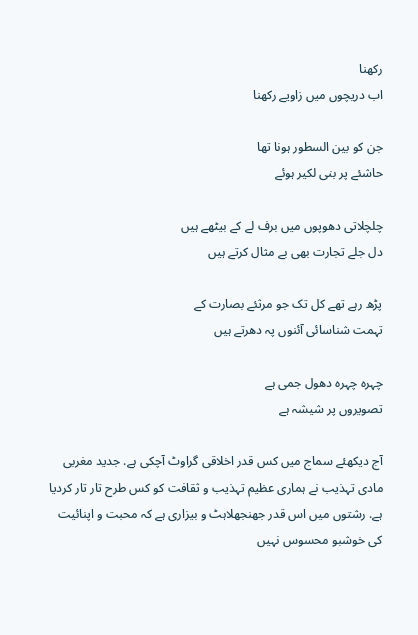رکھنا
اب دریچوں میں زاویے رکھنا

جن کو بین السطور ہونا تھا
حاشئے پر بنی لکیر ہوئے

چلچلاتی دھوپوں میں برف لے کے بیٹھے ہیں
دل جلے تجارت بھی بے مثال کرتے ہیں

پڑھ رہے تھے کل تک جو مرثئے بصارت کے
تہمت شناسائی آئنوں پہ دھرتے ہیں

چہرہ چہرہ دھول جمی ہے
تصویروں پر شیشہ ہے

آج دیکھئے سماج میں کس قدر اخلاقی گراوٹ آچکی ہے. جدید مغربی مادی تہذیب نے ہماری عظیم تہذیب و ثقافت کو کس طرح تار تار کردیا ہے. رشتوں میں اس قدر جھنجھلاہٹ و بیزاری ہے کہ محبت و اپنائیت کی خوشبو محسوس نہیں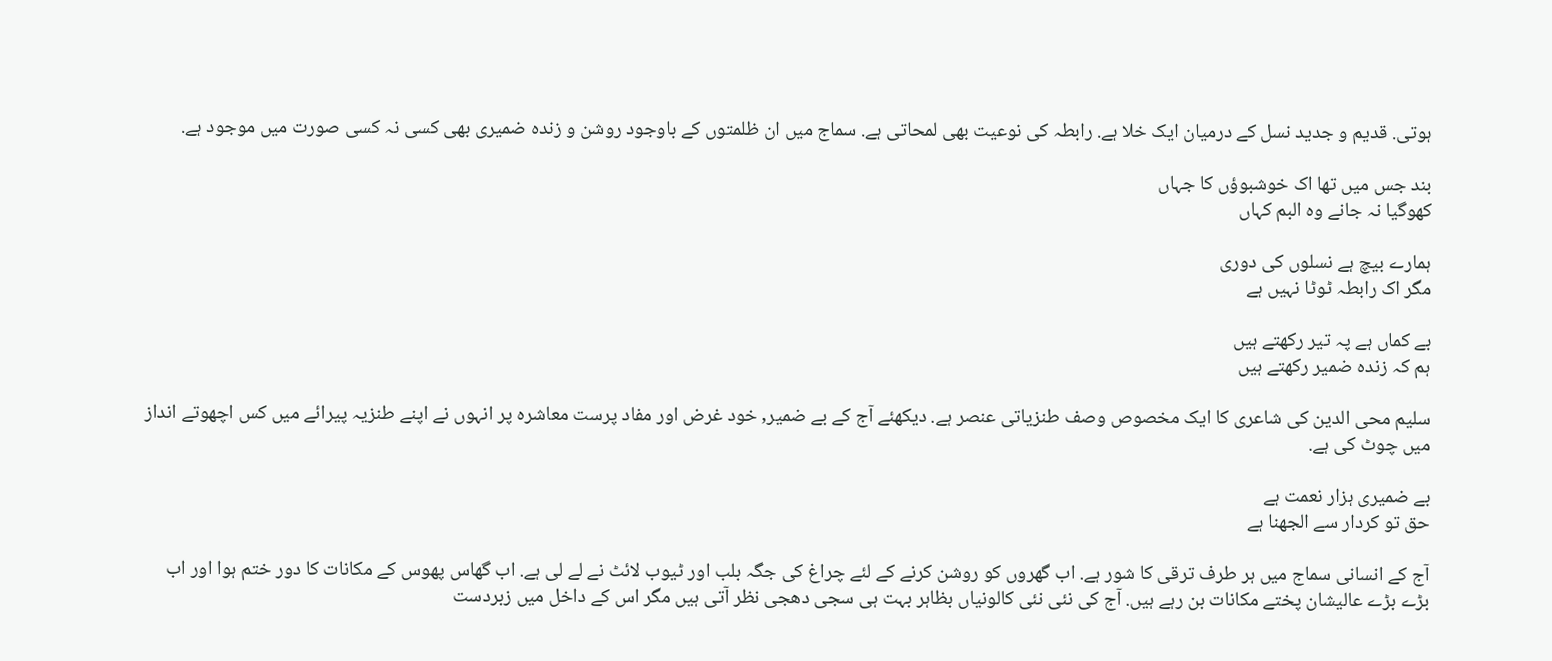ہوتی. قدیم و جدید نسل کے درمیان ایک خلا ہے. رابطہ کی نوعیت بھی لمحاتی ہے. سماج میں ان ظلمتوں کے باوجود روشن و زندہ ضمیری بھی کسی نہ کسی صورت میں موجود ہے.

بند جس میں تھا اک خوشبوؤں کا جہاں
کھوگیا نہ جانے وہ البم کہاں

ہمارے بیچ ہے نسلوں کی دوری
مگر اک رابطہ ٹوٹا نہیں ہے

بے کماں ہے پہ تیر رکھتے ہیں
ہم کہ زندہ ضمیر رکھتے ہیں

سلیم محی الدین کی شاعری کا ایک مخصوص وصف طنزیاتی عنصر ہے. دیکھئے آج کے بے ضمیر, خود غرض اور مفاد پرست معاشرہ پر انہوں نے اپنے طنزیہ پیرائے میں کس اچھوتے انداز میں چوٹ کی ہے.

بے ضمیری ہزار نعمت ہے
حق تو کردار سے الجھنا ہے

آج کے انسانی سماج میں ہر طرف ترقی کا شور ہے. اب گھروں کو روشن کرنے کے لئے چراغ کی جگہ بلب اور ٹیوب لائٹ نے لے لی ہے. اب گھاس پھوس کے مکانات کا دور ختم ہوا اور اب بڑے بڑے عالیشان پختے مکانات بن رہے ہیں. آج کی نئی نئی کالونیاں بظاہر بہت ہی سجی دھجی نظر آتی ہیں مگر اس کے داخل میں زبردست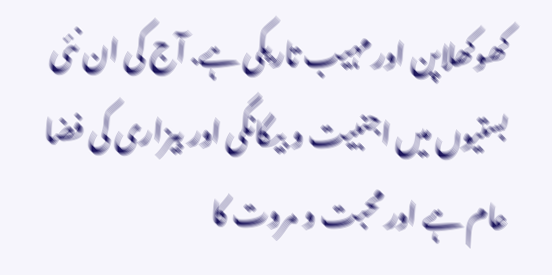کھوکھلاپن اور مہیب تاریکی ہے. آج کی ان نئی بستیوں میں اجنبیت و بیگانگی اور بیزاری کی فضا عام ہے اور محبت و مروت کا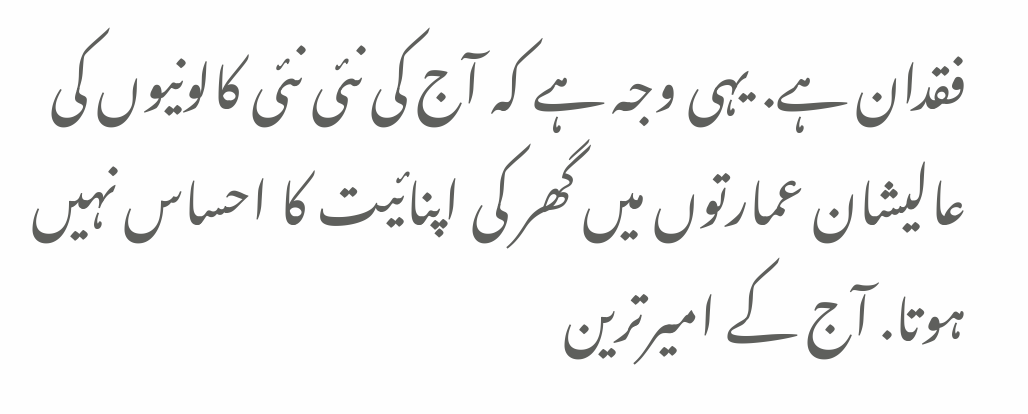فقدان ہے. یہی وجہ ہے کہ آج کی نئی نئی کالونیوں کی عالیشان عمارتوں میں گھر کی اپنائیت کا احساس نہیں ہوتا. آج کے امیرترین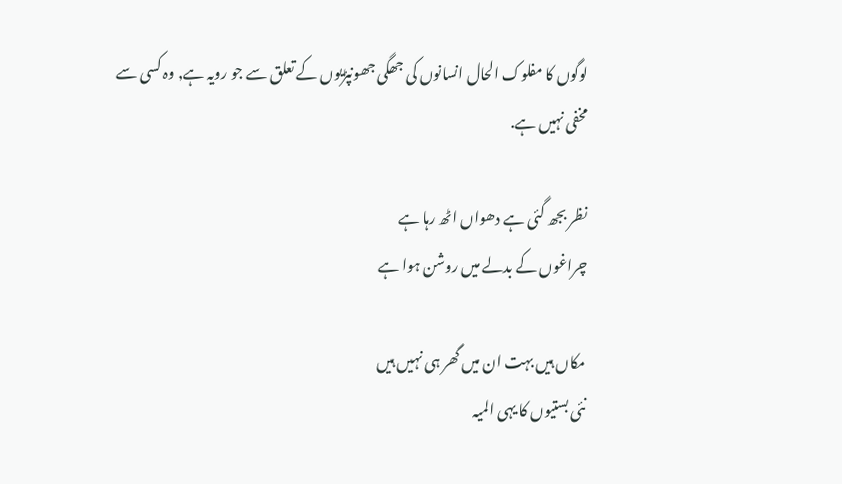لوگوں کا مفلوک الحال انسانوں کی جھگی جھونپڑیوں کے تعلق سے جو رویہ ہے, وہ کسی سے مخفی نہیں ہے.

نظر بجھ گئی ہے دھواں اٹھ رہا ہے
چراغوں کے بدلے میں روشن ہوا ہے

مکاں ہیں بہت ان میں گھر ہی نہیں ہیں
نئی بستیوں کا یہی المیہ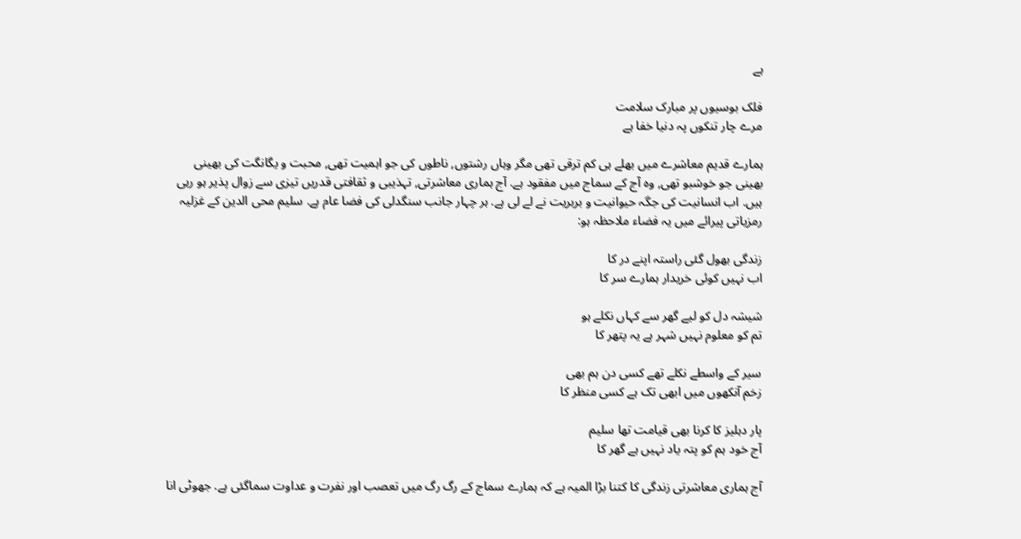ہے

فلک بوسیوں پر مبارک سلامت
مرے چار تنکوں پہ دنیا خفا ہے

ہمارے قدیم معاشرے میں بھلے ہی کم ترقی تھی مگر وہاں رشتوں, ناطوں کی جو اہمیت تھی, محبت و یگانگت کی بھینی بھینی جو خوشبو تھی, وہ آج کے سماج میں مفقود ہے. آج ہماری معاشرتی, تہذیبی و ثقافتی قدریں تیزی سے زوال پذیر ہو رہی ہیں. اب انسانیت کی جگہ حیوانیت و بربریت نے لے لی ہے. ہر چہار جانب سنگدلی کی فضا عام ہے. سلیم محی الدین کے غزلیہ رمزیاتی پیرائے میں یہ فضاء ملاحظہ ہو:

زندگی بھول گئی راستہ اپنے در کا
اب نہیں کوئی خریدار ہمارے سر کا

شیشہ دل کو لیے گھر سے کہاں نکلے ہو
تم کو معلوم نہیں شہر ہے یہ پتھر کا

سیر کے واسطے نکلے تھے کسی دن ہم بھی
زخم آنکھوں میں ابھی تک ہے کسی منظر کا

پار دہلیز کا کرنا بھی قیامت تھا سلیم
آج خود ہم کو پتہ یاد نہیں ہے گھر کا

آج ہماری معاشرتی زندگی کا کتنا بڑا المیہ ہے کہ ہمارے سماج کے رگ رگ میں تعصب اور نفرت و عداوت سماگئی ہے. جھوٹی انا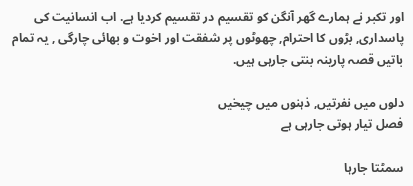اور تکبر نے ہمارے گھر آنگن کو تقسیم در تقسیم کردیا ہے. اب انسانیت کی پاسداری, بڑوں کا احترام, چھوٹوں پر شفقت اور اخوت و بھائی چارگی , یہ تمام باتیں قصہ پارینہ بنتی جارہی ہیں.

دلوں میں نفرتیں, ذہنوں میں چیخیں
فصل تیار ہوتی جارہی ہے

سمٹتا جارہا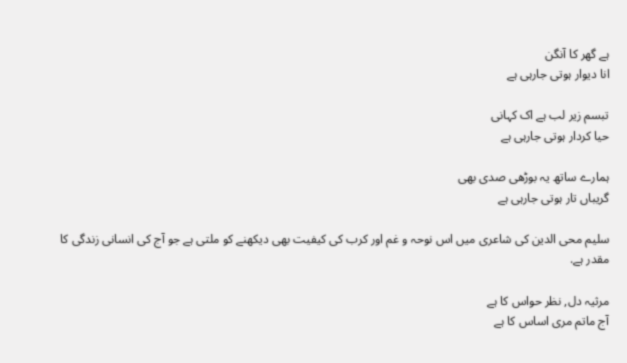ہے گھر کا آنگن
انا دیوار ہوتی جارہی ہے

تبسم زیر لب ہے اک کہانی
حیا کردار ہوتی جارہی ہے

ہمارے ساتھ یہ بوڑھی صدی بھی
گریباں تار ہوتی جارہی ہے

سلیم محی الدین کی شاعری میں اس نوحہ و غم اور کرب کی کیفیت بھی دیکھنے کو ملتی ہے جو آج کی انسانی زندگی کا مقدر ہے.

مرثیہ دل, نظر حواس کا ہے
آج ماتم مری اساس کا ہے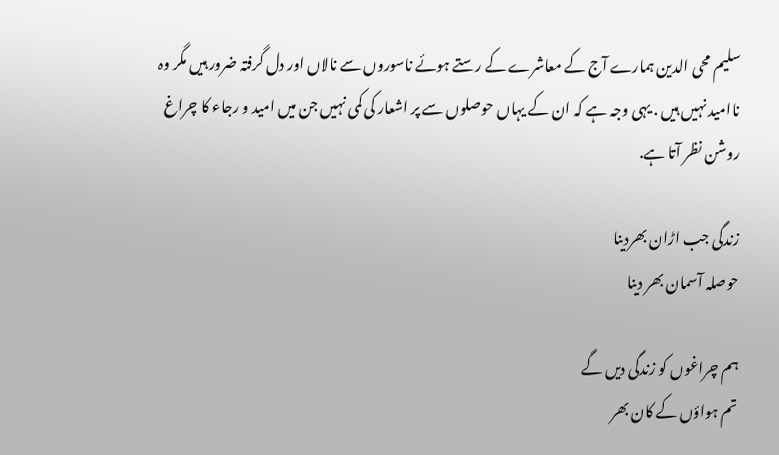سلیم محی الدین ہمارے آج کے معاشرے کے رستے ہوئے ناسوروں سے نالاں اور دل گرفتہ ضرور ہیں مگر وہ ناامید نہیں ہیں . یہی وجہ ہے کہ ان کے یہاں حوصلوں سے پر اشعار کی کمی نہیں جن میں امید و رجاء کا چراغ روشن نظر آتا ہے.

زندگی جب اڑان بھردینا
حوصلہ آسمان بھر دینا

ہم چراغوں کو زندگی دیں گے
تم ہواؤں کے کان بھر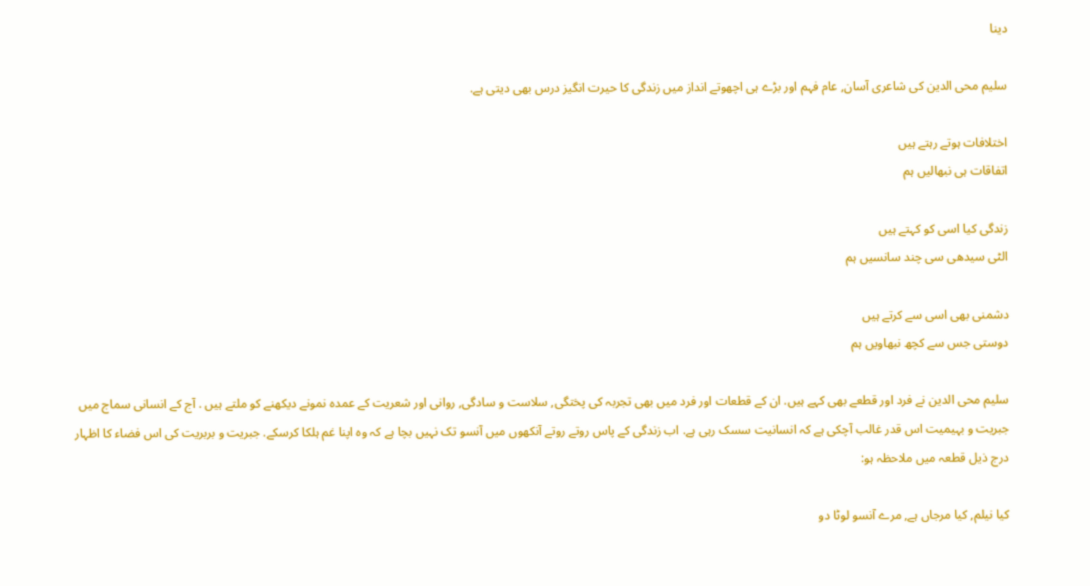دینا

سلیم محی الدین کی شاعری آسان, عام فہم اور بڑے ہی اچھوتے انداز میں زندگی کا حیرت انگیز درس بھی دیتی ہے.

اختلافات ہوتے رہتے ہیں
اتفاقات ہی نبھالیں ہم

زندگی کیا اسی کو کہتے ہیں
الٹی سیدھی سی چند سانسیں ہم

دشمنی بھی اسی سے کرتے ہیں
دوستی جس سے کچھ نبھاویں ہم

سلیم محی الدین نے فرد اور قطعے بھی کہے ہیں. ان کے قطعات اور فرد میں بھی تجربہ کی پختگی, سلاست و سادگی, روانی اور شعریت کے عمدہ نمونے دیکھنے کو ملتے ہیں . آج کے انسانی سماج میں جبریت و بہیمیت اس قدر غالب آچکی ہے کہ انسانیت سسک رہی ہے. اب زندگی کے پاس روتے روتے آنکھوں میں آنسو تک نہیں بچا ہے کہ وہ اپنا غم ہلکا کرسکے. جبریت و بربریت کی اس فضاء کا اظہار درج ذیل قطعہ میں ملاحظہ ہو:

کیا نیلم, کیا مرجاں ہے, مرے آنسو لوٹا دو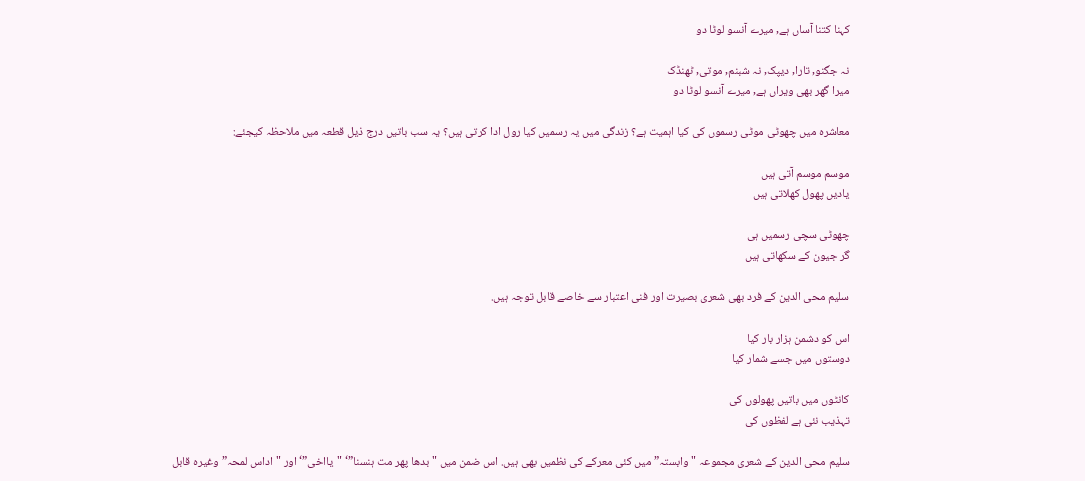کہنا کتنا آساں ہے, میرے آنسو لوٹا دو

نہ جگنو, تارا, دیپک, نہ شبنم, موتی, ٹھنڈک
میرا گھر بھی ویراں ہے, میرے آنسو لوٹا دو

معاشرہ میں چھوٹی موٹی رسموں کی کیا اہمیت ہے؟ زندگی میں یہ رسمیں کیا رول ادا کرتی ہیں؟ یہ سب باتیں درج ذیل قطعہ میں ملاحظہ کیجئے:

موسم موسم آتی ہیں
یادیں پھول کھلاتی ہیں

چھوٹی سچی رسمیں ہی
گر جیون کے سکھاتی ہیں

سلیم محی الدین کے فرد بھی شعری بصیرت اور فنی اعتبار سے خاصے قابل توجہ ہیں.

اس کو دشمن ہزار بار کیا
دوستوں میں جسے شمار کیا

کانٹوں میں باتیں پھولوں کی
تہذیب نئی ہے لفظوں کی

سلیم محی الدین کے شعری مجموعہ "وابستہ” میں کئی معرکے کی نظمیں بھی ہیں. اس ضمن میں "بدھا پھر مت ہنسنا”‘ "یااخی”‘ اور "اداس لمحہ” وغیرہ قابل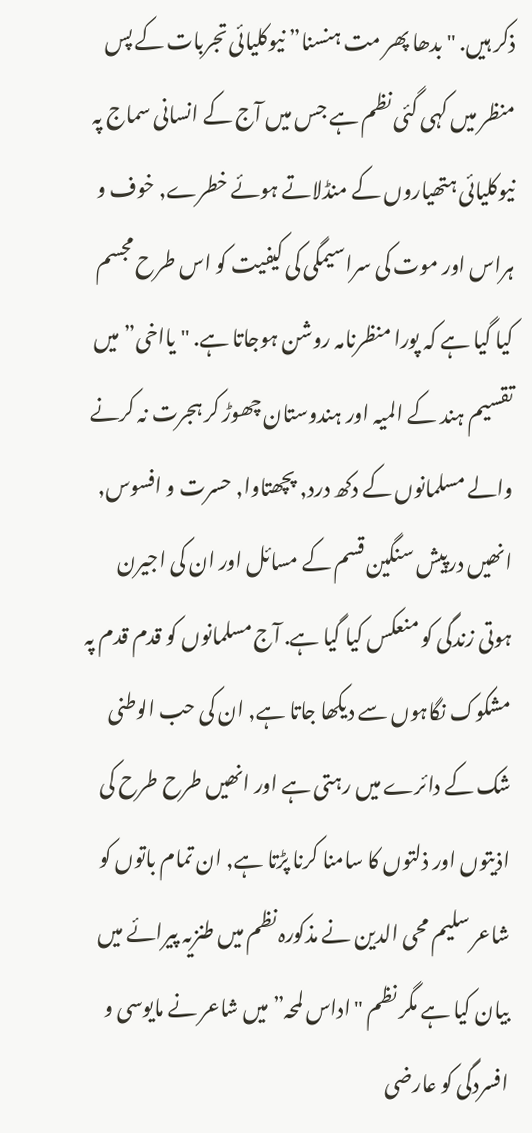ذکر ہیں. "بدھا پھر مت ہنسنا” نیوکلیائی تجربات کے پس منظر میں کہی گئی نظم ہے جس میں آج کے انسانی سماج پہ نیوکلیائی ہتھیاروں کے منڈلاتے ہوئے خطرے, خوف و ہراس اور موت کی سراسیمگی کی کیفیت کو اس طرح مجسم کیا گیا ہے کہ پورا منظرنامہ روشن ہوجاتا ہے. "یااخی” میں تقسیم ہند کے المیہ اور ہندوستان چھوڑ کر ہجرت نہ کرنے والے مسلمانوں کے دکھ درد, پچھتاوا, حسرت و افسوس, انھیں درپیش سنگین قسم کے مسائل اور ان کی اجیرن ہوتی زندگی کو منعکس کیا گیا ہے. آج مسلمانوں کو قدم قدم پہ مشکوک نگاہوں سے دیکھا جاتا ہے, ان کی حب الوطنی شک کے دائرے میں رہتی ہے اور انھیں طرح طرح کی اذیتوں اور ذلتوں کا سامنا کرنا پڑتا ہے, ان تمام باتوں کو شاعر سلیم محی الدین نے مذکورہ نظم میں طنزیہ پیرائے میں بیان کیا ہے مگر نظم "اداس لمحہ” میں شاعر نے مایوسی و افسردگی کو عارضی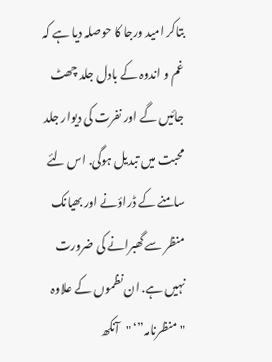بتاکر امید ورجا کا حوصلہ دیا ہے کہ غم و اندوہ کے بادل جلد چھٹ جائیں گے اور نفرت کی دیوار جلد محبت میں تبدیل ہوگی. اس لئے سامنے کے ڈراؤنے اور بھیانک منظر سے گھبرانے کی ضرورت نہیں ہے. ان نظموں کے علاوہ "منظرنامہ”‘ "آنکھ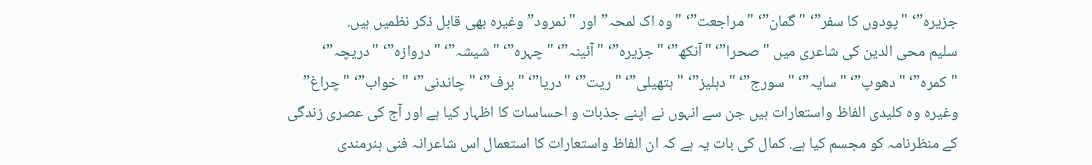جزیرہ”‘ "پودوں کا سفر”‘ "گمان”‘ "مراجعت”‘ "وہ اک لمحہ” اور "نمرود” وغیرہ بھی قابل ذکر نظمیں ہیں.
سلیم محی الدین کی شاعری میں "صحرا”‘ "آنکھ”‘ "جزیرہ”‘ "آئینہ”‘ "چہرہ”‘ "شیشہ”‘ "دروازہ”‘ "دریچہ”‘ "کمرہ”‘ "دھوپ”‘ "سایہ”‘ "سورج”‘ "دہلیز”‘ "ہتھیلی”‘ "ریت”‘ "دریا”‘ "برف”‘ "چاندنی”‘ "خواب”‘ "چراغ” وغیرہ وہ کلیدی الفاظ واستعارات ہیں جن سے انہوں نے اپنے جذبات و احساسات کا اظہار کیا ہے اور آج کی عصری زندگی کے منظرنامہ کو مجسم کیا ہے. کمال کی بات یہ ہے کہ ان الفاظ واستعارات کا استعمال اس شاعرانہ فنی ہنرمندی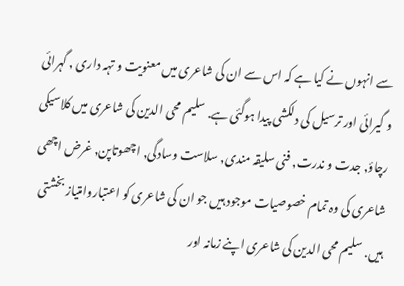سے انہوں نے کیا ہے کہ اس سے ان کی شاعری میں معنویت و تہہ داری , گہرائی و گیرائی اور ترسیل کی دلکشی پیدا ہوگئی ہے. سلیم محی الدین کی شاعری میں کلاسیکی رچاؤ, جدت و ندرت, فنی سلیقہ مندی, سلاست وسادگی, اچھوتاپن, غرض اچھی شاعری کی وہ تمام خصوصیات موجود ہیں جو ان کی شاعری کو اعتباروامتیاز بخشتی ہیں. سلیم محی الدین کی شاعری اپنے زمانہ اور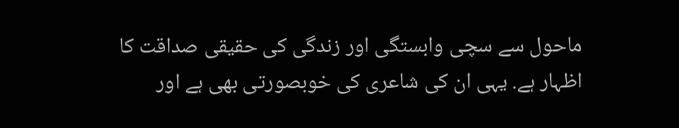ماحول سے سچی وابستگی اور زندگی کی حقیقی صداقت کا اظہار ہے. یہی ان کی شاعری کی خوبصورتی بھی ہے اور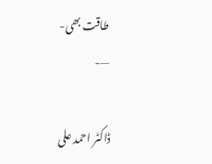طاقت بھی-
—-

ڈاکٹر احمد علی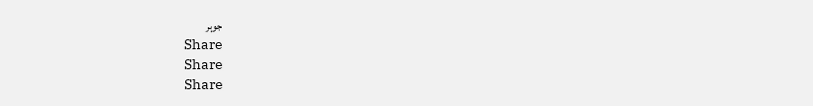جوہر
Share
Share
Share